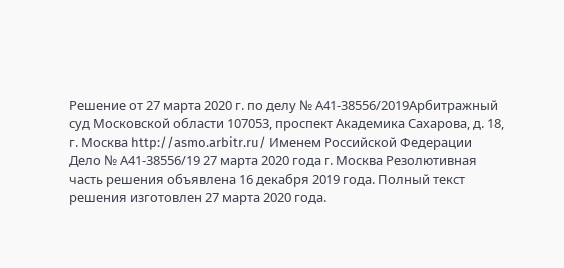Решение от 27 марта 2020 г. по делу № А41-38556/2019Арбитражный суд Московской области 107053, проспект Академика Сахарова, д. 18, г. Москва http://asmo.arbitr.ru/ Именем Российской Федерации Дело № А41-38556/19 27 марта 2020 года г. Москва Резолютивная часть решения объявлена 16 декабря 2019 года. Полный текст решения изготовлен 27 марта 2020 года.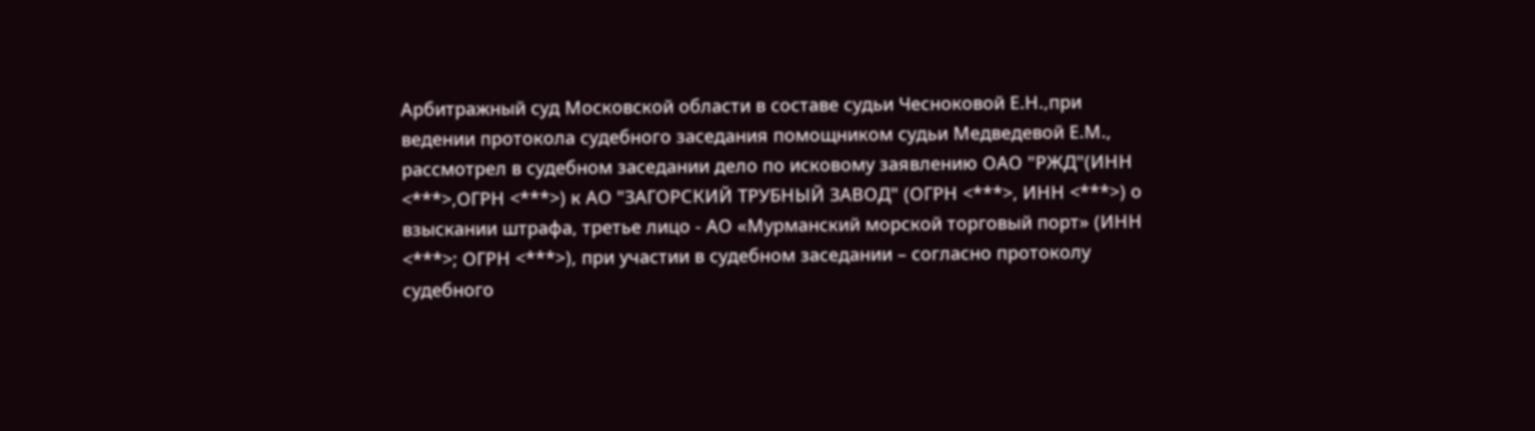Арбитражный суд Московской области в составе судьи Чесноковой Е.Н.,при ведении протокола судебного заседания помощником судьи Медведевой Е.М., рассмотрел в судебном заседании дело по исковому заявлению ОАО "РЖД"(ИНН <***>,ОГРН <***>) к АО "ЗАГОРСКИЙ ТРУБНЫЙ ЗАВОД" (ОГРН <***>, ИНН <***>) о взыскании штрафа, третье лицо - АО «Мурманский морской торговый порт» (ИНН <***>; ОГРН <***>), при участии в судебном заседании – согласно протоколу судебного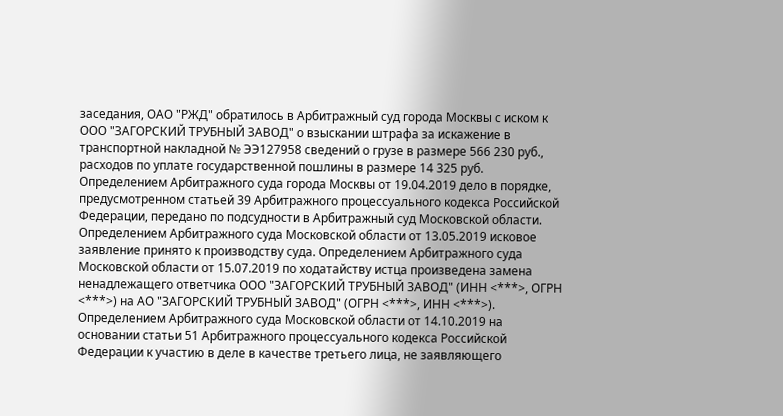заседания, ОАО "РЖД" обратилось в Арбитражный суд города Москвы с иском к ООО "ЗАГОРСКИЙ ТРУБНЫЙ ЗАВОД" о взыскании штрафа за искажение в транспортной накладной № ЭЭ127958 сведений о грузе в размере 566 230 руб., расходов по уплате государственной пошлины в размере 14 325 руб. Определением Арбитражного суда города Москвы от 19.04.2019 дело в порядке, предусмотренном статьей 39 Арбитражного процессуального кодекса Российской Федерации, передано по подсудности в Арбитражный суд Московской области. Определением Арбитражного суда Московской области от 13.05.2019 исковое заявление принято к производству суда. Определением Арбитражного суда Московской области от 15.07.2019 по ходатайству истца произведена замена ненадлежащего ответчика ООО "ЗАГОРСКИЙ ТРУБНЫЙ ЗАВОД" (ИНН <***>, ОГРН <***>) на АО "ЗАГОРСКИЙ ТРУБНЫЙ ЗАВОД" (ОГРН <***>, ИНН <***>). Определением Арбитражного суда Московской области от 14.10.2019 на основании статьи 51 Арбитражного процессуального кодекса Российской Федерации к участию в деле в качестве третьего лица, не заявляющего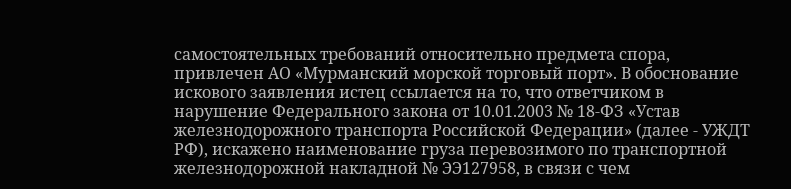самостоятельных требований относительно предмета спора, привлечен АО «Мурманский морской торговый порт». В обоснование искового заявления истец ссылается на то, что ответчиком в нарушение Федерального закона от 10.01.2003 № 18-ФЗ «Устав железнодорожного транспорта Российской Федерации» (далее - УЖДТ РФ), искажено наименование груза перевозимого по транспортной железнодорожной накладной № ЭЭ127958, в связи с чем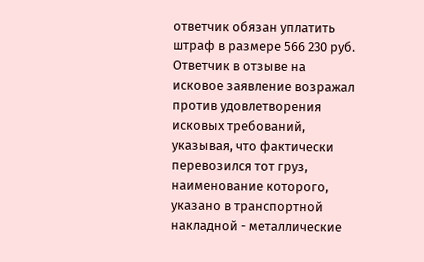ответчик обязан уплатить штраф в размере 566 230 руб. Ответчик в отзыве на исковое заявление возражал против удовлетворения исковых требований, указывая, что фактически перевозился тот груз, наименование которого, указано в транспортной накладной - металлические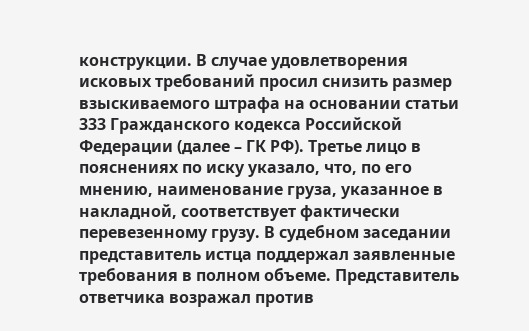конструкции. В случае удовлетворения исковых требований просил снизить размер взыскиваемого штрафа на основании статьи 333 Гражданского кодекса Российской Федерации (далее – ГК РФ). Третье лицо в пояснениях по иску указало, что, по его мнению, наименование груза, указанное в накладной, соответствует фактически перевезенному грузу. В судебном заседании представитель истца поддержал заявленные требования в полном объеме. Представитель ответчика возражал против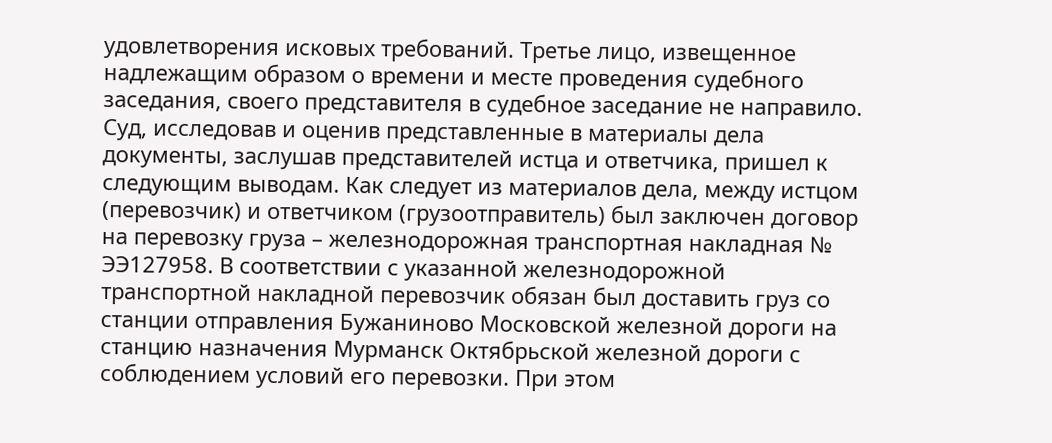удовлетворения исковых требований. Третье лицо, извещенное надлежащим образом о времени и месте проведения судебного заседания, своего представителя в судебное заседание не направило. Суд, исследовав и оценив представленные в материалы дела документы, заслушав представителей истца и ответчика, пришел к следующим выводам. Как следует из материалов дела, между истцом (перевозчик) и ответчиком (грузоотправитель) был заключен договор на перевозку груза – железнодорожная транспортная накладная № ЭЭ127958. В соответствии с указанной железнодорожной транспортной накладной перевозчик обязан был доставить груз со станции отправления Бужаниново Московской железной дороги на станцию назначения Мурманск Октябрьской железной дороги с соблюдением условий его перевозки. При этом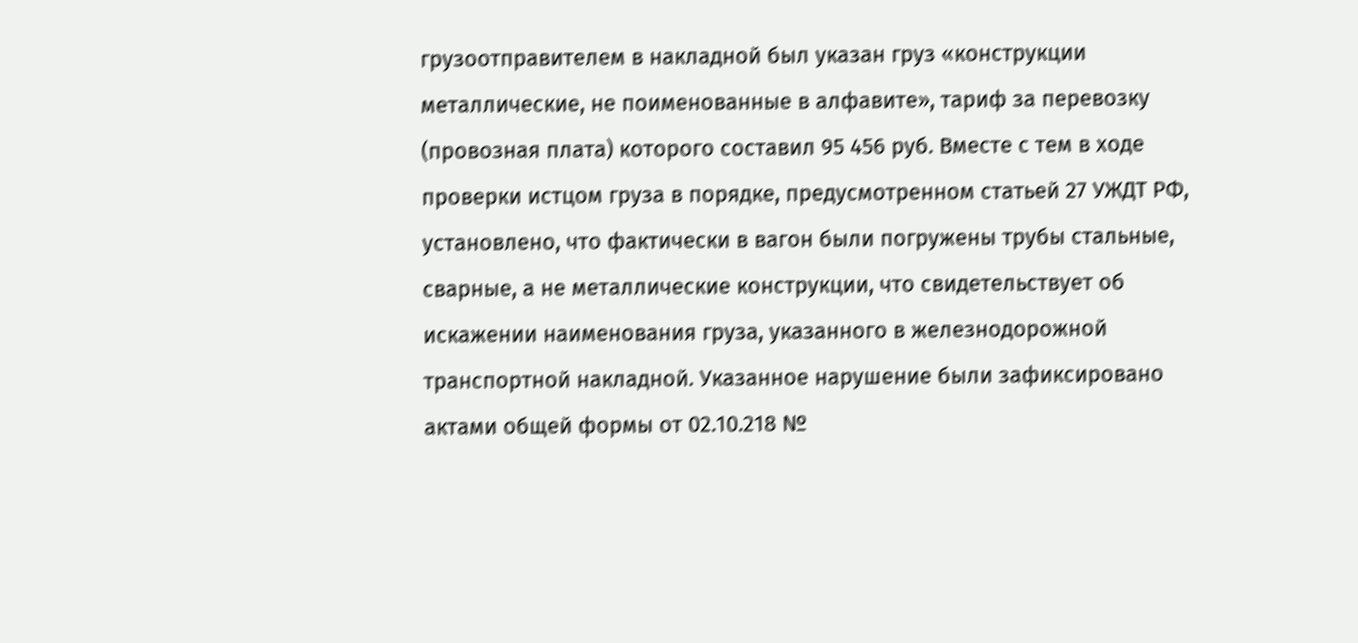грузоотправителем в накладной был указан груз «конструкции металлические, не поименованные в алфавите», тариф за перевозку (провозная плата) которого составил 95 456 руб. Вместе с тем в ходе проверки истцом груза в порядке, предусмотренном статьей 27 УЖДТ РФ, установлено, что фактически в вагон были погружены трубы стальные, сварные, а не металлические конструкции, что свидетельствует об искажении наименования груза, указанного в железнодорожной транспортной накладной. Указанное нарушение были зафиксировано актами общей формы от 02.10.218 №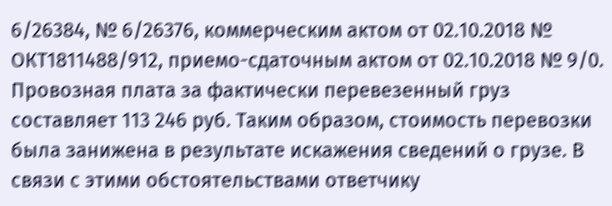6/26384, № 6/26376, коммерческим актом от 02.10.2018 № ОКТ1811488/912, приемо-сдаточным актом от 02.10.2018 № 9/0. Провозная плата за фактически перевезенный груз составляет 113 246 руб. Таким образом, стоимость перевозки была занижена в результате искажения сведений о грузе. В связи с этими обстоятельствами ответчику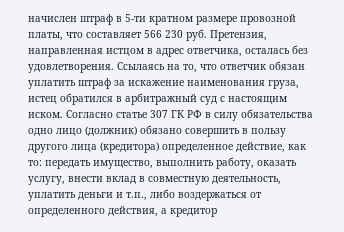начислен штраф в 5-ти кратном размере провозной платы, что составляет 566 230 руб. Претензия, направленная истцом в адрес ответчика, осталась без удовлетворения. Ссылаясь на то, что ответчик обязан уплатить штраф за искажение наименования груза, истец обратился в арбитражный суд с настоящим иском. Согласно статье 307 ГК РФ в силу обязательства одно лицо (должник) обязано совершить в пользу другого лица (кредитора) определенное действие, как то: передать имущество, выполнить работу, оказать услугу, внести вклад в совместную деятельность, уплатить деньги и т.п., либо воздержаться от определенного действия, а кредитор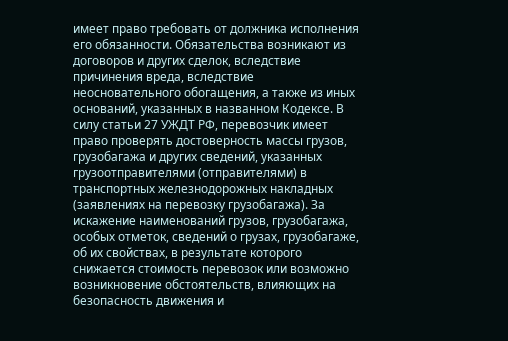имеет право требовать от должника исполнения его обязанности. Обязательства возникают из договоров и других сделок, вследствие причинения вреда, вследствие неосновательного обогащения, а также из иных оснований, указанных в названном Кодексе. В силу статьи 27 УЖДТ РФ, перевозчик имеет право проверять достоверность массы грузов, грузобагажа и других сведений, указанных грузоотправителями (отправителями) в транспортных железнодорожных накладных (заявлениях на перевозку грузобагажа). За искажение наименований грузов, грузобагажа, особых отметок, сведений о грузах, грузобагаже, об их свойствах, в результате которого снижается стоимость перевозок или возможно возникновение обстоятельств, влияющих на безопасность движения и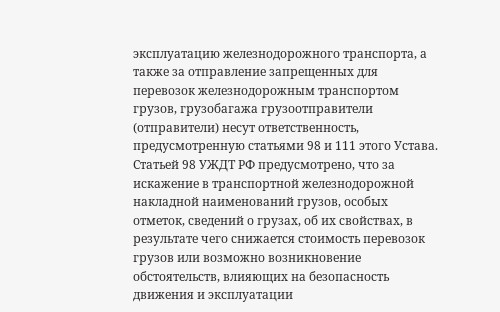эксплуатацию железнодорожного транспорта, а также за отправление запрещенных для перевозок железнодорожным транспортом грузов, грузобагажа грузоотправители (отправители) несут ответственность, предусмотренную статьями 98 и 111 этого Устава. Статьей 98 УЖДТ РФ предусмотрено, что за искажение в транспортной железнодорожной накладной наименований грузов, особых отметок, сведений о грузах, об их свойствах, в результате чего снижается стоимость перевозок грузов или возможно возникновение обстоятельств, влияющих на безопасность движения и эксплуатации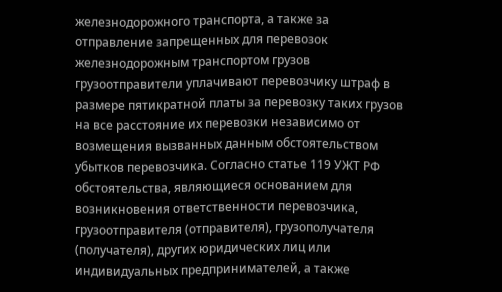железнодорожного транспорта, а также за отправление запрещенных для перевозок железнодорожным транспортом грузов грузоотправители уплачивают перевозчику штраф в размере пятикратной платы за перевозку таких грузов на все расстояние их перевозки независимо от возмещения вызванных данным обстоятельством убытков перевозчика. Согласно статье 119 УЖТ РФ обстоятельства, являющиеся основанием для возникновения ответственности перевозчика, грузоотправителя (отправителя), грузополучателя (получателя), других юридических лиц или индивидуальных предпринимателей, а также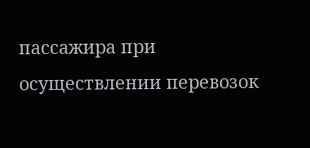пассажира при осуществлении перевозок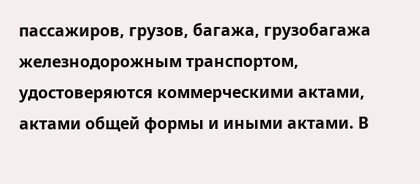пассажиров, грузов, багажа, грузобагажа железнодорожным транспортом, удостоверяются коммерческими актами, актами общей формы и иными актами. В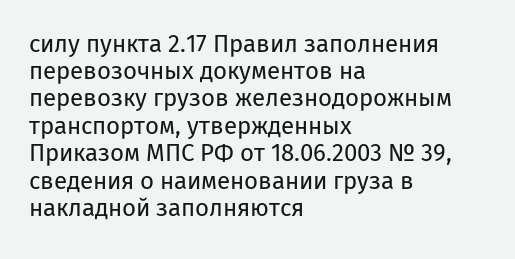силу пункта 2.17 Правил заполнения перевозочных документов на перевозку грузов железнодорожным транспортом, утвержденных Приказом МПС РФ от 18.06.2003 № 39, сведения о наименовании груза в накладной заполняются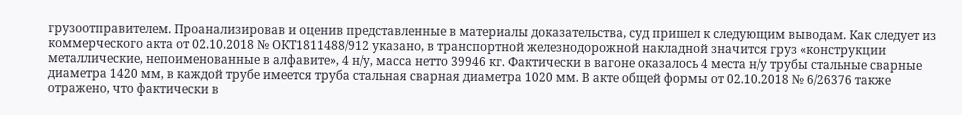грузоотправителем. Проанализировав и оценив представленные в материалы доказательства, суд пришел к следующим выводам. Как следует из коммерческого акта от 02.10.2018 № ОКТ1811488/912 указано, в транспортной железнодорожной накладной значится груз «конструкции металлические, непоименованные в алфавите», 4 н/у, масса нетто 39946 кг. Фактически в вагоне оказалось 4 места н/у трубы стальные сварные диаметра 1420 мм, в каждой трубе имеется труба стальная сварная диаметра 1020 мм. В акте общей формы от 02.10.2018 № 6/26376 также отражено, что фактически в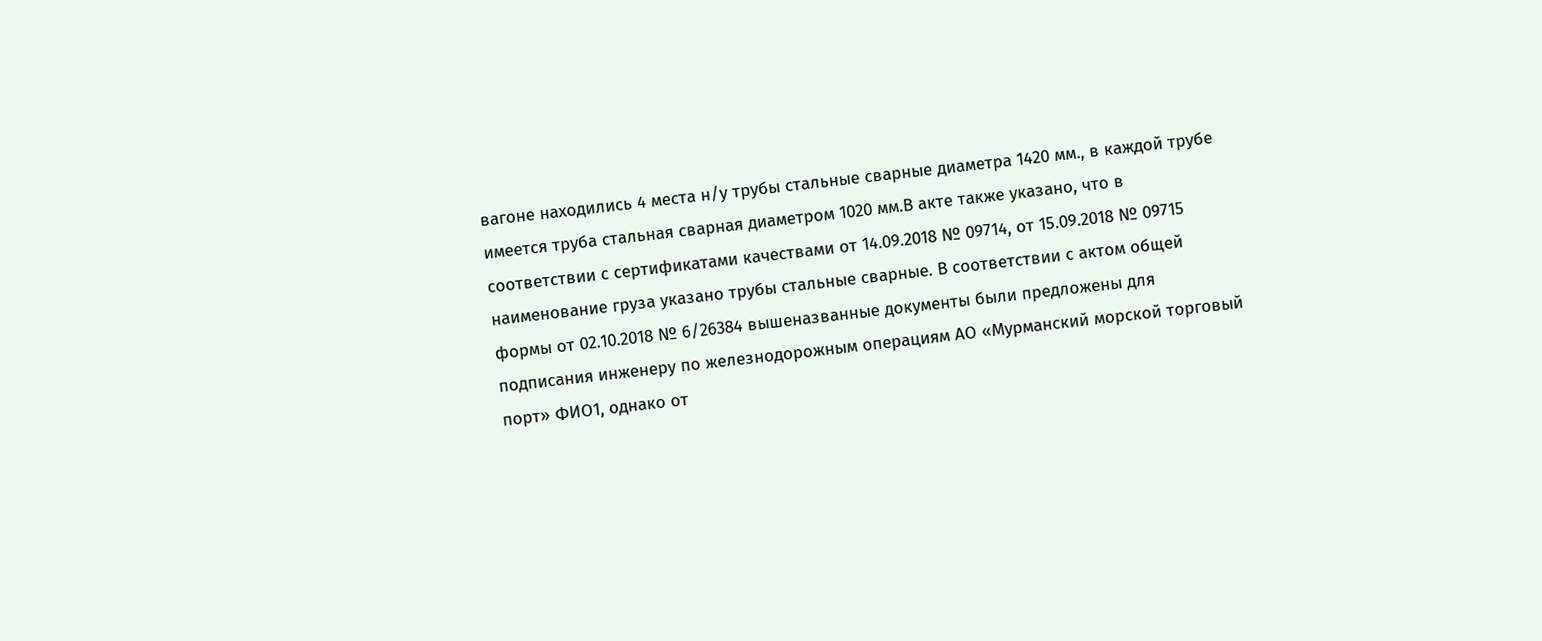вагоне находились 4 места н/у трубы стальные сварные диаметра 1420 мм., в каждой трубе имеется труба стальная сварная диаметром 1020 мм.В акте также указано, что в соответствии с сертификатами качествами от 14.09.2018 № 09714, от 15.09.2018 № 09715 наименование груза указано трубы стальные сварные. В соответствии с актом общей формы от 02.10.2018 № 6/26384 вышеназванные документы были предложены для подписания инженеру по железнодорожным операциям АО «Мурманский морской торговый порт» ФИО1, однако от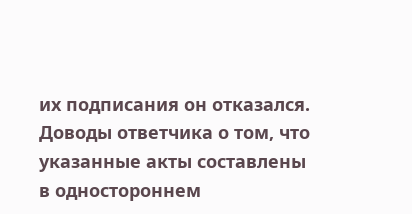их подписания он отказался. Доводы ответчика о том, что указанные акты составлены в одностороннем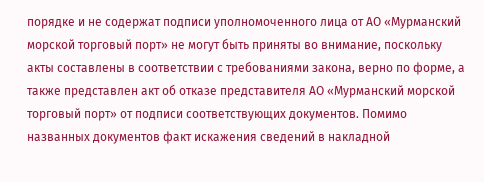порядке и не содержат подписи уполномоченного лица от АО «Мурманский морской торговый порт» не могут быть приняты во внимание, поскольку акты составлены в соответствии с требованиями закона, верно по форме, а также представлен акт об отказе представителя АО «Мурманский морской торговый порт» от подписи соответствующих документов. Помимо названных документов факт искажения сведений в накладной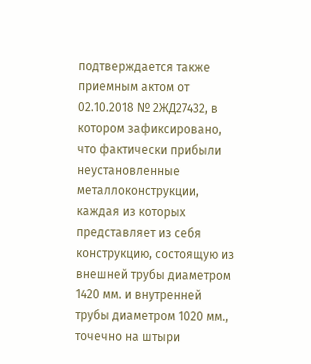подтверждается также приемным актом от 02.10.2018 № 2ЖД27432, в котором зафиксировано, что фактически прибыли неустановленные металлоконструкции, каждая из которых представляет из себя конструкцию, состоящую из внешней трубы диаметром 1420 мм. и внутренней трубы диаметром 1020 мм., точечно на штыри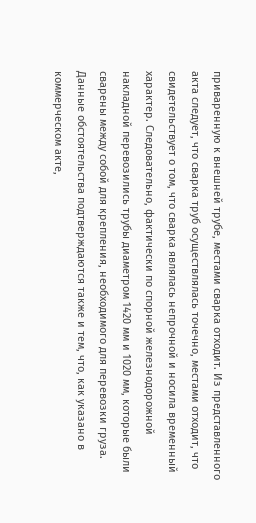приваренную к внешней трубе, местами сварка отходит. Из представленного акта следует, что сварка труб осуществлялась точечно, местами отходит, что свидетельствует о том, что сварка являлась непрочной и носила временный характер. Следовательно, фактически по спорной железнодорожной накладной перевозились трубы диаметром 1420 мм и 1020 мм, которые были сварены между собой для крепления, необходимого для перевозки груза. Данные обстоятельства подтверждаются также и тем, что, как указано в коммерческом акте,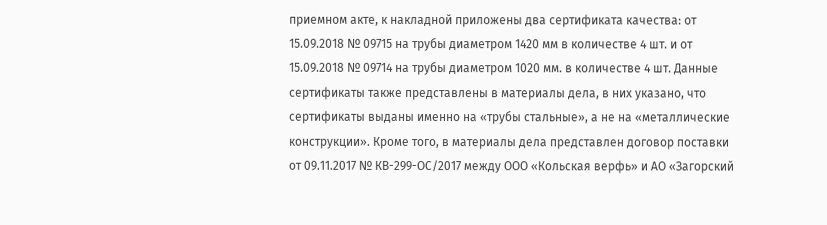приемном акте, к накладной приложены два сертификата качества: от 15.09.2018 № 09715 на трубы диаметром 1420 мм в количестве 4 шт. и от 15.09.2018 № 09714 на трубы диаметром 1020 мм. в количестве 4 шт. Данные сертификаты также представлены в материалы дела, в них указано, что сертификаты выданы именно на «трубы стальные», а не на «металлические конструкции». Кроме того, в материалы дела представлен договор поставки от 09.11.2017 № КВ-299-ОС/2017 между ООО «Кольская верфь» и АО «Загорский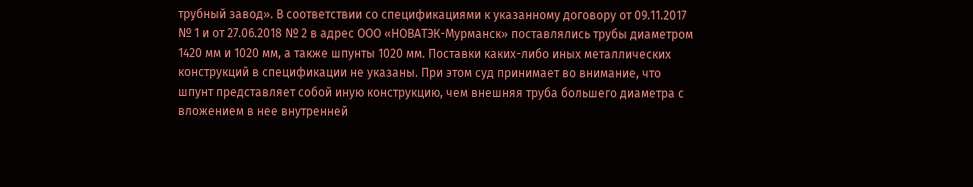трубный завод». В соответствии со спецификациями к указанному договору от 09.11.2017 № 1 и от 27.06.2018 № 2 в адрес ООО «НОВАТЭК-Мурманск» поставлялись трубы диаметром 1420 мм и 1020 мм, а также шпунты 1020 мм. Поставки каких-либо иных металлических конструкций в спецификации не указаны. При этом суд принимает во внимание, что шпунт представляет собой иную конструкцию, чем внешняя труба большего диаметра с вложением в нее внутренней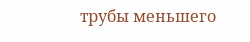трубы меньшего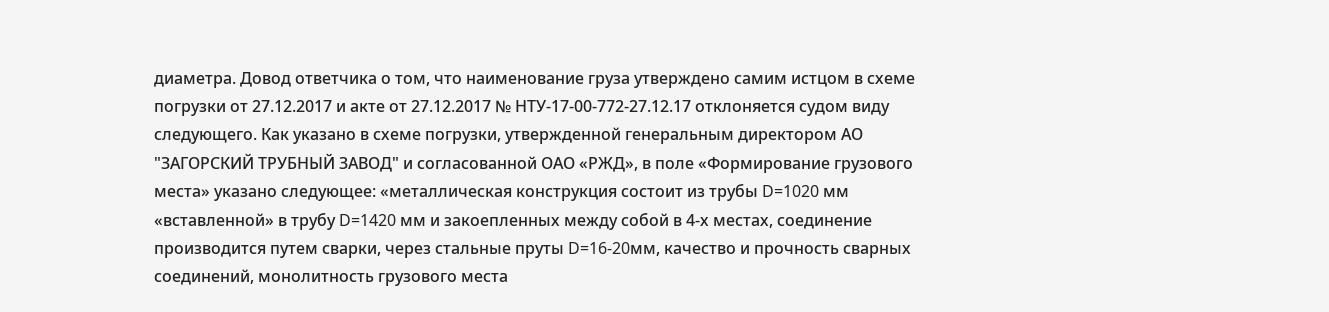диаметра. Довод ответчика о том, что наименование груза утверждено самим истцом в схеме погрузки от 27.12.2017 и акте от 27.12.2017 № НТУ-17-00-772-27.12.17 отклоняется судом виду следующего. Как указано в схеме погрузки, утвержденной генеральным директором АО "ЗАГОРСКИЙ ТРУБНЫЙ ЗАВОД" и согласованной ОАО «РЖД», в поле «Формирование грузового места» указано следующее: «металлическая конструкция состоит из трубы D=1020 мм «вставленной» в трубу D=1420 мм и закоепленных между собой в 4-х местах, соединение производится путем сварки, через стальные пруты D=16-20мм, качество и прочность сварных соединений, монолитность грузового места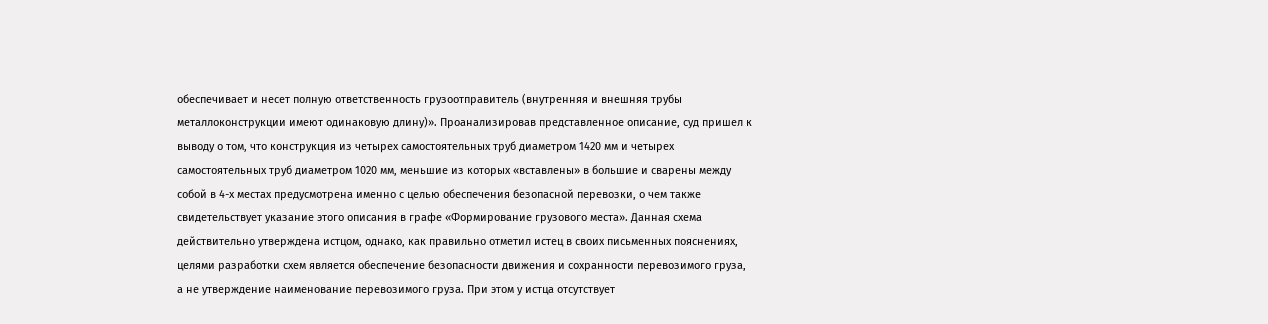обеспечивает и несет полную ответственность грузоотправитель (внутренняя и внешняя трубы металлоконструкции имеют одинаковую длину)». Проанализировав представленное описание, суд пришел к выводу о том, что конструкция из четырех самостоятельных труб диаметром 1420 мм и четырех самостоятельных труб диаметром 1020 мм, меньшие из которых «вставлены» в большие и сварены между собой в 4-х местах предусмотрена именно с целью обеспечения безопасной перевозки, о чем также свидетельствует указание этого описания в графе «Формирование грузового места». Данная схема действительно утверждена истцом, однако, как правильно отметил истец в своих письменных пояснениях, целями разработки схем является обеспечение безопасности движения и сохранности перевозимого груза, а не утверждение наименование перевозимого груза. При этом у истца отсутствует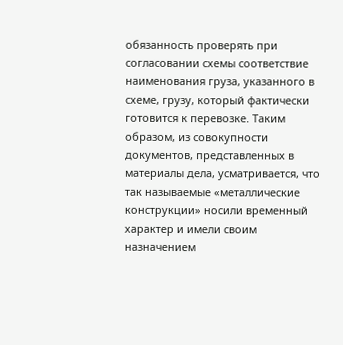обязанность проверять при согласовании схемы соответствие наименования груза, указанного в схеме, грузу, который фактически готовится к перевозке. Таким образом, из совокупности документов, представленных в материалы дела, усматривается, что так называемые «металлические конструкции» носили временный характер и имели своим назначением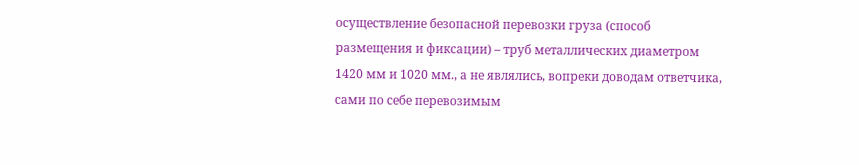осуществление безопасной перевозки груза (способ размещения и фиксации) – труб металлических диаметром 1420 мм и 1020 мм., а не являлись, вопреки доводам ответчика, сами по себе перевозимым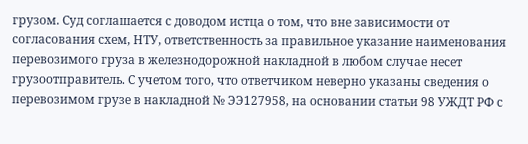грузом. Суд соглашается с доводом истца о том, что вне зависимости от согласования схем, НТУ, ответственность за правильное указание наименования перевозимого груза в железнодорожной накладной в любом случае несет грузоотправитель. С учетом того, что ответчиком неверно указаны сведения о перевозимом грузе в накладной № ЭЭ127958, на основании статьи 98 УЖДТ РФ с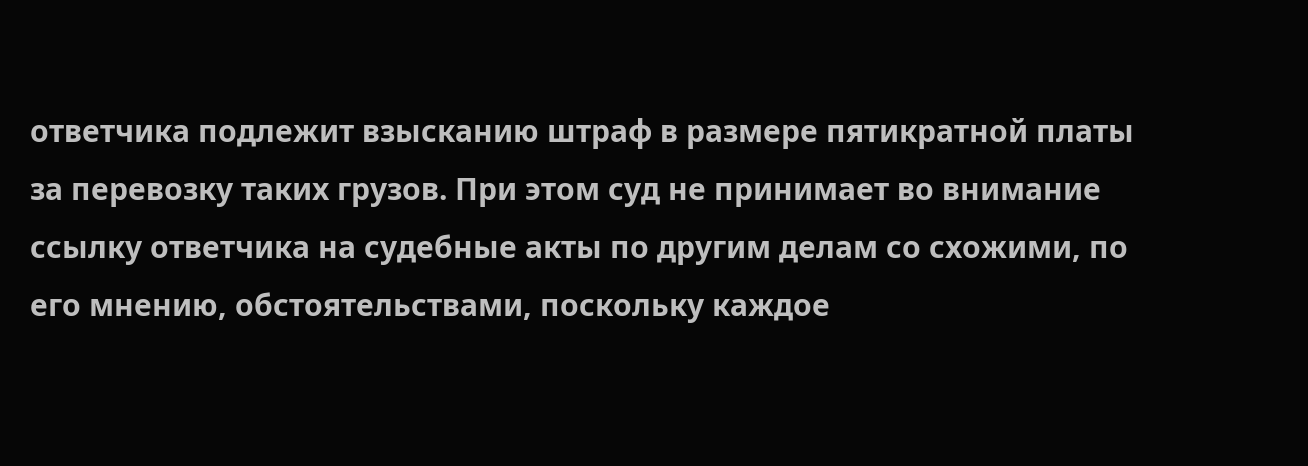ответчика подлежит взысканию штраф в размере пятикратной платы за перевозку таких грузов. При этом суд не принимает во внимание ссылку ответчика на судебные акты по другим делам со схожими, по его мнению, обстоятельствами, поскольку каждое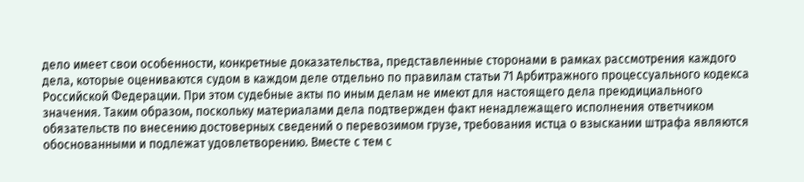дело имеет свои особенности, конкретные доказательства, представленные сторонами в рамках рассмотрения каждого дела, которые оцениваются судом в каждом деле отдельно по правилам статьи 71 Арбитражного процессуального кодекса Российской Федерации. При этом судебные акты по иным делам не имеют для настоящего дела преюдициального значения. Таким образом, поскольку материалами дела подтвержден факт ненадлежащего исполнения ответчиком обязательств по внесению достоверных сведений о перевозимом грузе, требования истца о взыскании штрафа являются обоснованными и подлежат удовлетворению. Вместе с тем с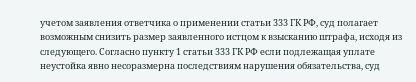учетом заявления ответчика о применении статьи 333 ГК РФ, суд полагает возможным снизить размер заявленного истцом к взысканию штрафа, исходя из следующего. Согласно пункту 1 статьи 333 ГК РФ если подлежащая уплате неустойка явно несоразмерна последствиям нарушения обязательства, суд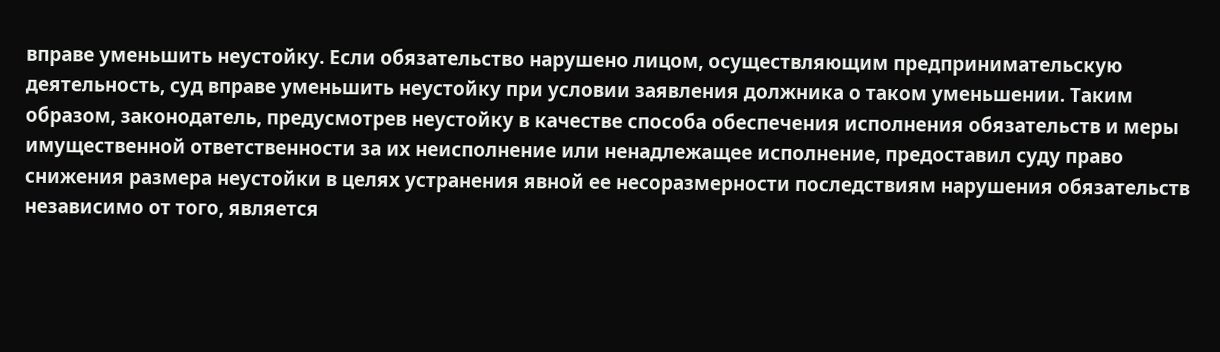вправе уменьшить неустойку. Если обязательство нарушено лицом, осуществляющим предпринимательскую деятельность, суд вправе уменьшить неустойку при условии заявления должника о таком уменьшении. Таким образом, законодатель, предусмотрев неустойку в качестве способа обеспечения исполнения обязательств и меры имущественной ответственности за их неисполнение или ненадлежащее исполнение, предоставил суду право снижения размера неустойки в целях устранения явной ее несоразмерности последствиям нарушения обязательств независимо от того, является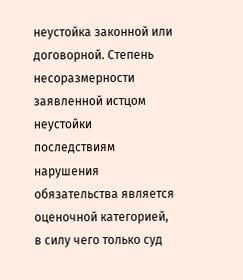неустойка законной или договорной. Степень несоразмерности заявленной истцом неустойки последствиям нарушения обязательства является оценочной категорией, в силу чего только суд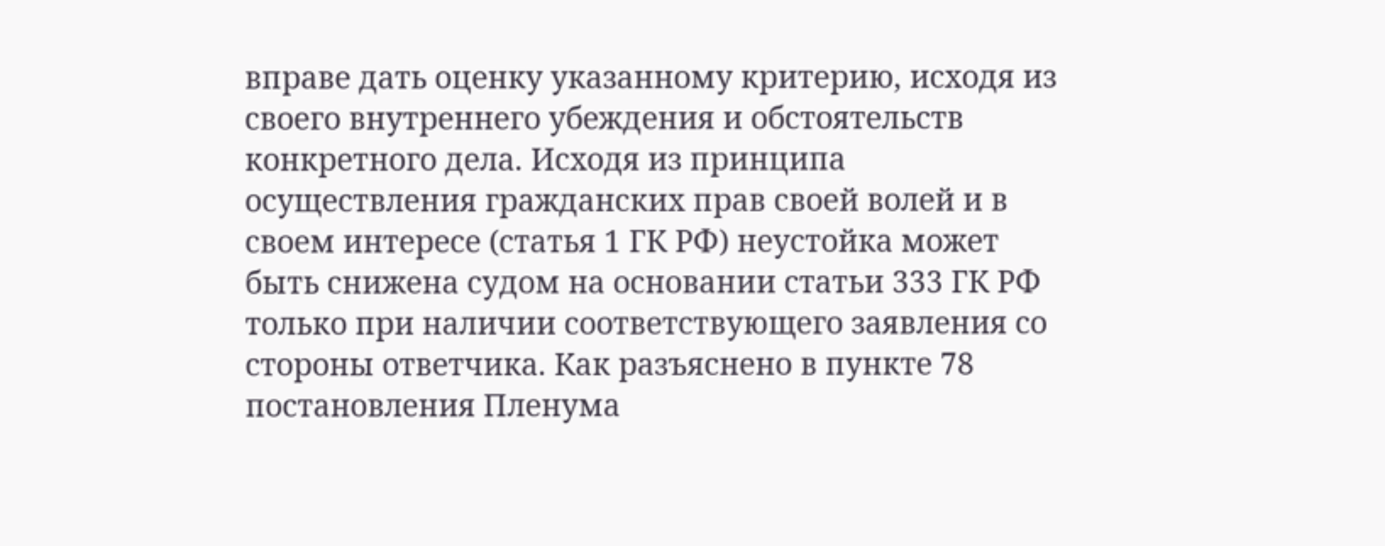вправе дать оценку указанному критерию, исходя из своего внутреннего убеждения и обстоятельств конкретного дела. Исходя из принципа осуществления гражданских прав своей волей и в своем интересе (статья 1 ГК РФ) неустойка может быть снижена судом на основании статьи 333 ГК РФ только при наличии соответствующего заявления со стороны ответчика. Как разъяснено в пункте 78 постановления Пленума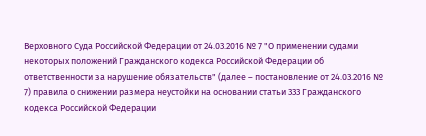Верховного Суда Российской Федерации от 24.03.2016 № 7 "О применении судами некоторых положений Гражданского кодекса Российской Федерации об ответственности за нарушение обязательств" (далее – постановление от 24.03.2016 № 7) правила о снижении размера неустойки на основании статьи 333 Гражданского кодекса Российской Федерации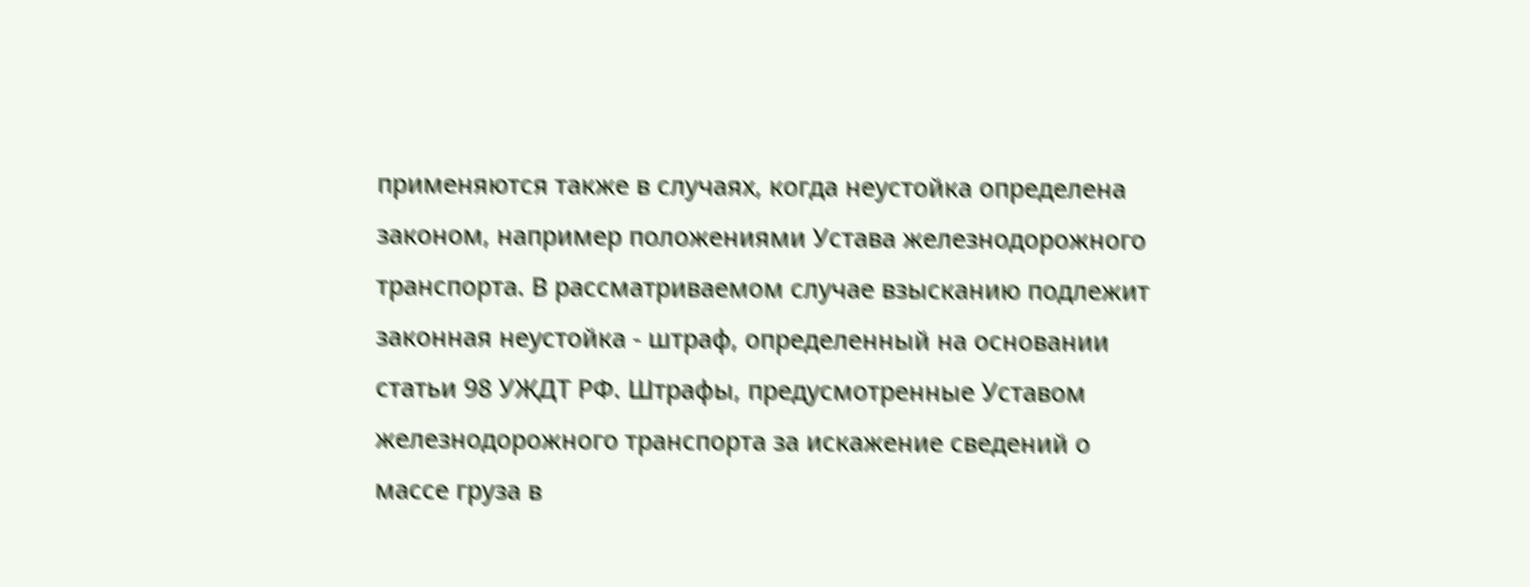применяются также в случаях, когда неустойка определена законом, например положениями Устава железнодорожного транспорта. В рассматриваемом случае взысканию подлежит законная неустойка - штраф, определенный на основании статьи 98 УЖДТ РФ. Штрафы, предусмотренные Уставом железнодорожного транспорта за искажение сведений о массе груза в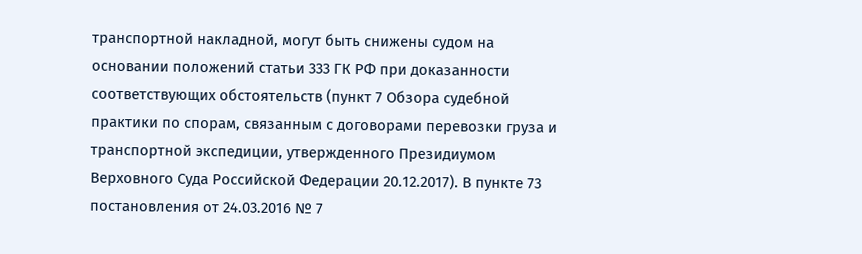транспортной накладной, могут быть снижены судом на основании положений статьи 333 ГК РФ при доказанности соответствующих обстоятельств (пункт 7 Обзора судебной практики по спорам, связанным с договорами перевозки груза и транспортной экспедиции, утвержденного Президиумом Верховного Суда Российской Федерации 20.12.2017). В пункте 73 постановления от 24.03.2016 № 7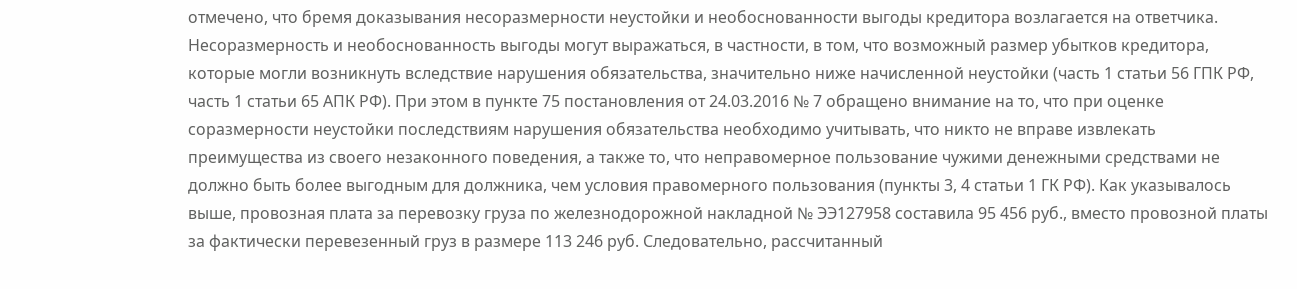отмечено, что бремя доказывания несоразмерности неустойки и необоснованности выгоды кредитора возлагается на ответчика. Несоразмерность и необоснованность выгоды могут выражаться, в частности, в том, что возможный размер убытков кредитора, которые могли возникнуть вследствие нарушения обязательства, значительно ниже начисленной неустойки (часть 1 статьи 56 ГПК РФ, часть 1 статьи 65 АПК РФ). При этом в пункте 75 постановления от 24.03.2016 № 7 обращено внимание на то, что при оценке соразмерности неустойки последствиям нарушения обязательства необходимо учитывать, что никто не вправе извлекать преимущества из своего незаконного поведения, а также то, что неправомерное пользование чужими денежными средствами не должно быть более выгодным для должника, чем условия правомерного пользования (пункты 3, 4 статьи 1 ГК РФ). Как указывалось выше, провозная плата за перевозку груза по железнодорожной накладной № ЭЭ127958 составила 95 456 руб., вместо провозной платы за фактически перевезенный груз в размере 113 246 руб. Следовательно, рассчитанный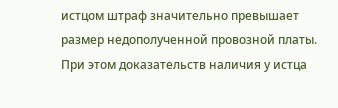истцом штраф значительно превышает размер недополученной провозной платы. При этом доказательств наличия у истца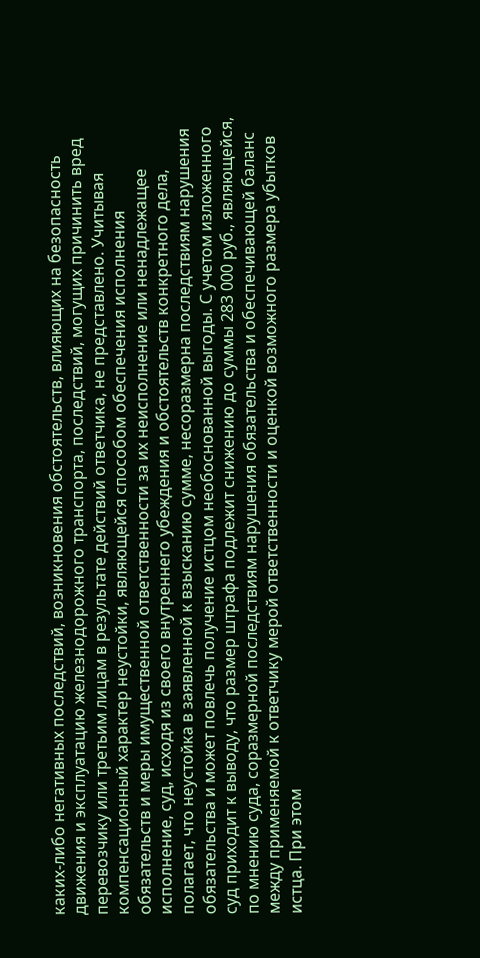каких-либо негативных последствий, возникновения обстоятельств, влияющих на безопасность движения и эксплуатацию железнодорожного транспорта, последствий, могущих причинить вред перевозчику или третьим лицам в результате действий ответчика, не представлено. Учитывая компенсационный характер неустойки, являющейся способом обеспечения исполнения обязательств и меры имущественной ответственности за их неисполнение или ненадлежащее исполнение, суд, исходя из своего внутреннего убеждения и обстоятельств конкретного дела, полагает, что неустойка в заявленной к взысканию сумме, несоразмерна последствиям нарушения обязательства и может повлечь получение истцом необоснованной выгоды. С учетом изложенного суд приходит к выводу, что размер штрафа подлежит снижению до суммы 283 000 руб., являющейся, по мнению суда, соразмерной последствиям нарушения обязательства и обеспечивающей баланс между применяемой к ответчику мерой ответственности и оценкой возможного размера убытков истца. При этом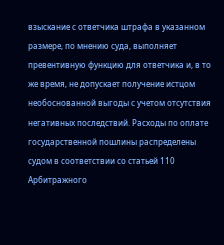взыскание с ответчика штрафа в указанном размере, по мнению суда, выполняет превентивную функцию для ответчика и, в то же время, не допускает получение истцом необоснованной выгоды с учетом отсутствия негативных последствий. Расходы по оплате государственной пошлины распределены судом в соответствии со статьей 110 Арбитражного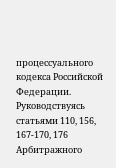процессуального кодекса Российской Федерации. Руководствуясь статьями 110, 156, 167-170, 176 Арбитражного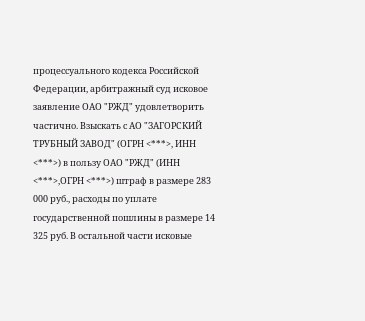процессуального кодекса Российской Федерации, арбитражный суд исковое заявление ОАО "РЖД" удовлетворить частично. Взыскать с АО "ЗАГОРСКИЙ ТРУБНЫЙ ЗАВОД" (ОГРН <***>, ИНН <***>) в пользу ОАО "РЖД" (ИНН <***>,ОГРН <***>) штраф в размере 283 000 руб., расходы по уплате государственной пошлины в размере 14 325 руб. В остальной части исковые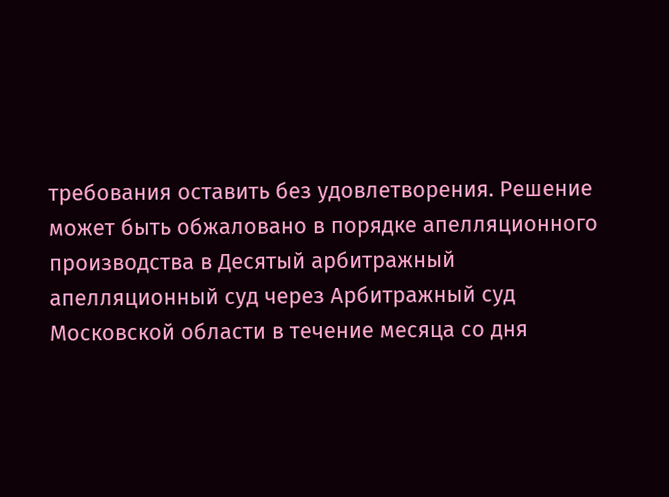требования оставить без удовлетворения. Решение может быть обжаловано в порядке апелляционного производства в Десятый арбитражный апелляционный суд через Арбитражный суд Московской области в течение месяца со дня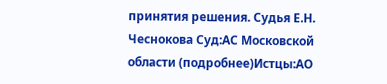принятия решения. Судья Е.Н. Чеснокова Суд:АС Московской области (подробнее)Истцы:АО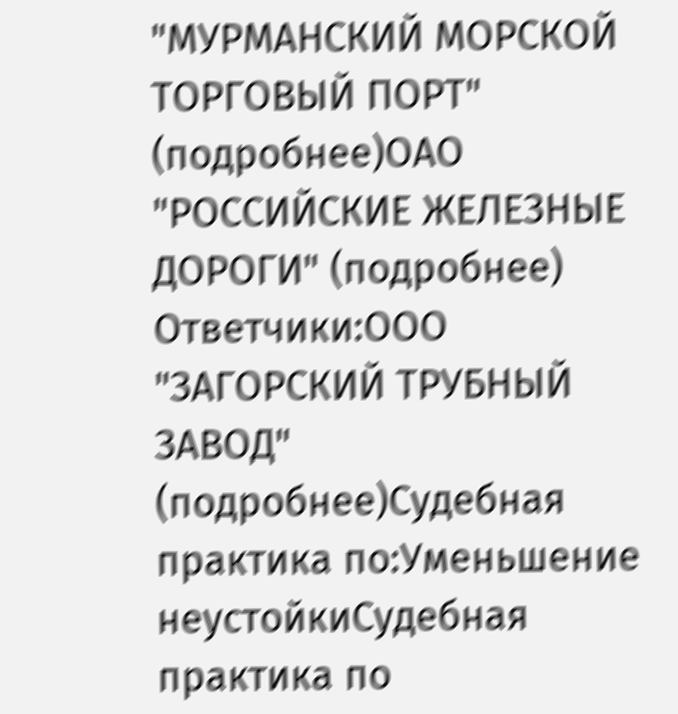"МУРМАНСКИЙ МОРСКОЙ ТОРГОВЫЙ ПОРТ" (подробнее)ОАО "РОССИЙСКИЕ ЖЕЛЕЗНЫЕ ДОРОГИ" (подробнее) Ответчики:ООО "ЗАГОРСКИЙ ТРУБНЫЙ ЗАВОД" (подробнее)Судебная практика по:Уменьшение неустойкиСудебная практика по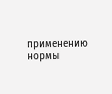применению нормы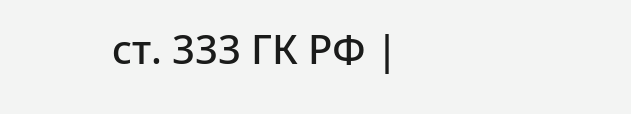ст. 333 ГК РФ |